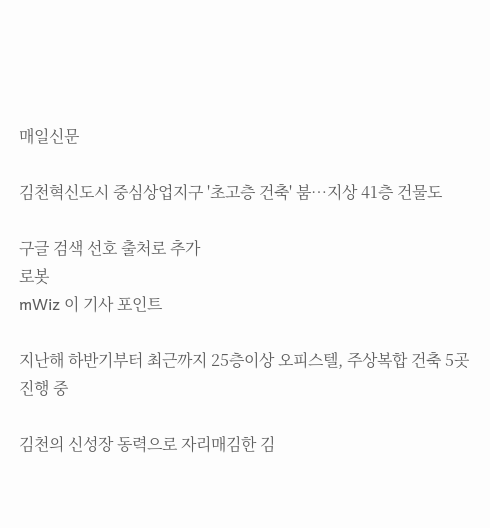매일신문

김천혁신도시 중심상업지구 '초고층 건축' 붐…지상 41층 건물도

구글 검색 선호 출처로 추가
로봇
mWiz 이 기사 포인트

지난해 하반기부터 최근까지 25층이상 오피스텔, 주상복합 건축 5곳 진행 중

김천의 신성장 동력으로 자리매김한 김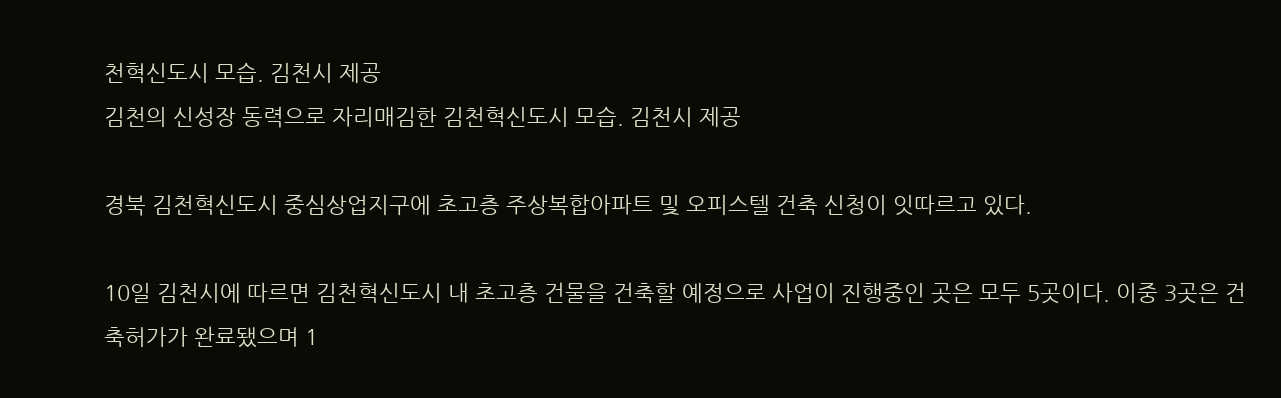천혁신도시 모습. 김천시 제공
김천의 신성장 동력으로 자리매김한 김천혁신도시 모습. 김천시 제공

경북 김천혁신도시 중심상업지구에 초고층 주상복합아파트 및 오피스텔 건축 신청이 잇따르고 있다.

10일 김천시에 따르면 김천혁신도시 내 초고층 건물을 건축할 예정으로 사업이 진행중인 곳은 모두 5곳이다. 이중 3곳은 건축허가가 완료됐으며 1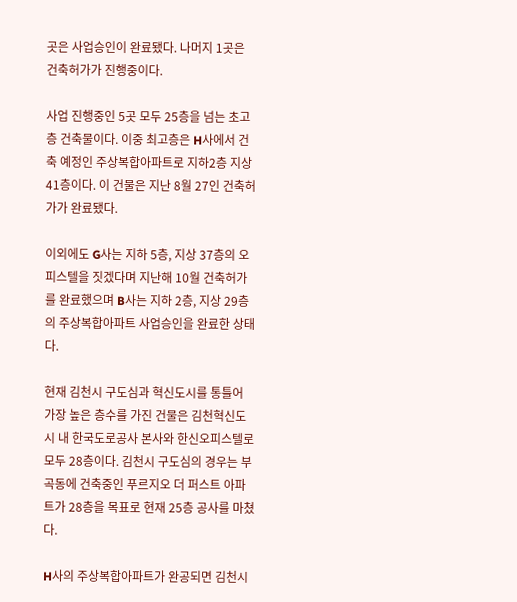곳은 사업승인이 완료됐다. 나머지 1곳은 건축허가가 진행중이다.

사업 진행중인 5곳 모두 25층을 넘는 초고층 건축물이다. 이중 최고층은 H사에서 건축 예정인 주상복합아파트로 지하2층 지상 41층이다. 이 건물은 지난 8월 27인 건축허가가 완료됐다.

이외에도 G사는 지하 5층, 지상 37층의 오피스텔을 짓겠다며 지난해 10월 건축허가를 완료했으며 B사는 지하 2층, 지상 29층의 주상복합아파트 사업승인을 완료한 상태다.

현재 김천시 구도심과 혁신도시를 통틀어 가장 높은 층수를 가진 건물은 김천혁신도시 내 한국도로공사 본사와 한신오피스텔로 모두 28층이다. 김천시 구도심의 경우는 부곡동에 건축중인 푸르지오 더 퍼스트 아파트가 28층을 목표로 현재 25층 공사를 마쳤다.

H사의 주상복합아파트가 완공되면 김천시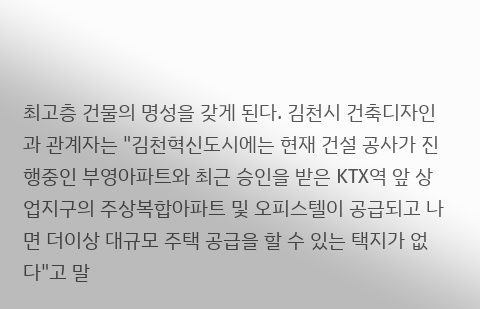최고층 건물의 명성을 갖게 된다. 김천시 건축디자인과 관계자는 "김천혁신도시에는 현재 건설 공사가 진행중인 부영아파트와 최근 승인을 받은 KTX역 앞 상업지구의 주상복합아파트 및 오피스텔이 공급되고 나면 더이상 대규모 주택 공급을 할 수 있는 택지가 없다"고 말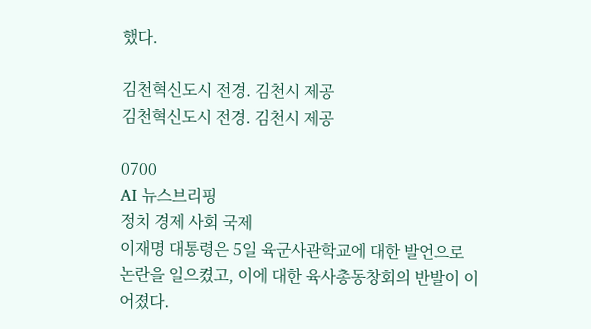했다.

김천혁신도시 전경. 김천시 제공
김천혁신도시 전경. 김천시 제공

0700
AI 뉴스브리핑
정치 경제 사회 국제
이재명 대통령은 5일 육군사관학교에 대한 발언으로 논란을 일으켰고, 이에 대한 육사총동창회의 반발이 이어졌다.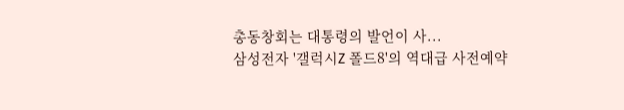총동창회는 대통령의 발언이 사...
삼성전자 '갤럭시Z 폴드8'의 역대급 사전예약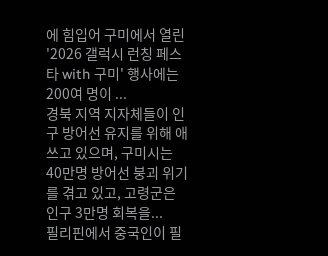에 힘입어 구미에서 열린 '2026 갤럭시 런칭 페스타 with 구미' 행사에는 200여 명이 ...
경북 지역 지자체들이 인구 방어선 유지를 위해 애쓰고 있으며, 구미시는 40만명 방어선 붕괴 위기를 겪고 있고, 고령군은 인구 3만명 회복을...
필리핀에서 중국인이 필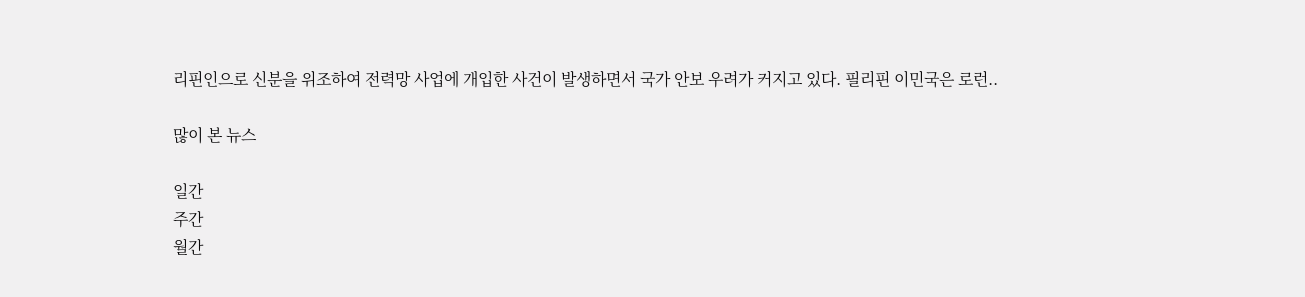리핀인으로 신분을 위조하여 전력망 사업에 개입한 사건이 발생하면서 국가 안보 우려가 커지고 있다. 필리핀 이민국은 로런..

많이 본 뉴스

일간
주간
월간